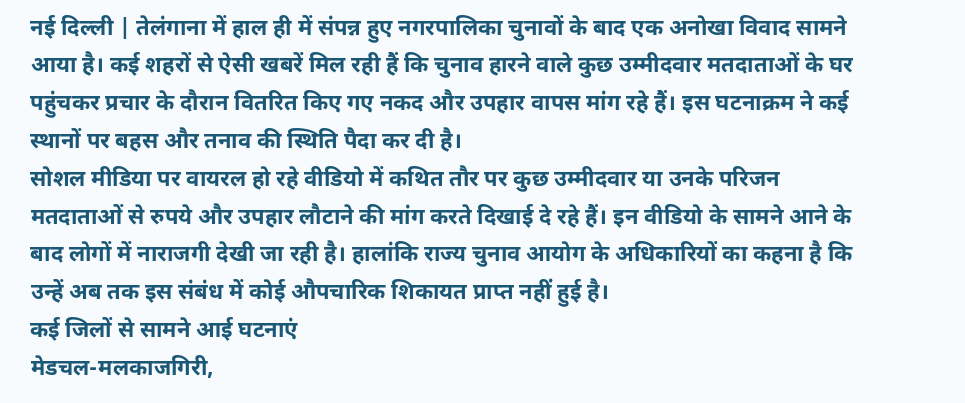नई दिल्ली | तेलंगाना में हाल ही में संपन्न हुए नगरपालिका चुनावों के बाद एक अनोखा विवाद सामने आया है। कई शहरों से ऐसी खबरें मिल रही हैं कि चुनाव हारने वाले कुछ उम्मीदवार मतदाताओं के घर पहुंचकर प्रचार के दौरान वितरित किए गए नकद और उपहार वापस मांग रहे हैं। इस घटनाक्रम ने कई स्थानों पर बहस और तनाव की स्थिति पैदा कर दी है।
सोशल मीडिया पर वायरल हो रहे वीडियो में कथित तौर पर कुछ उम्मीदवार या उनके परिजन मतदाताओं से रुपये और उपहार लौटाने की मांग करते दिखाई दे रहे हैं। इन वीडियो के सामने आने के बाद लोगों में नाराजगी देखी जा रही है। हालांकि राज्य चुनाव आयोग के अधिकारियों का कहना है कि उन्हें अब तक इस संबंध में कोई औपचारिक शिकायत प्राप्त नहीं हुई है।
कई जिलों से सामने आई घटनाएं
मेडचल-मलकाजगिरी,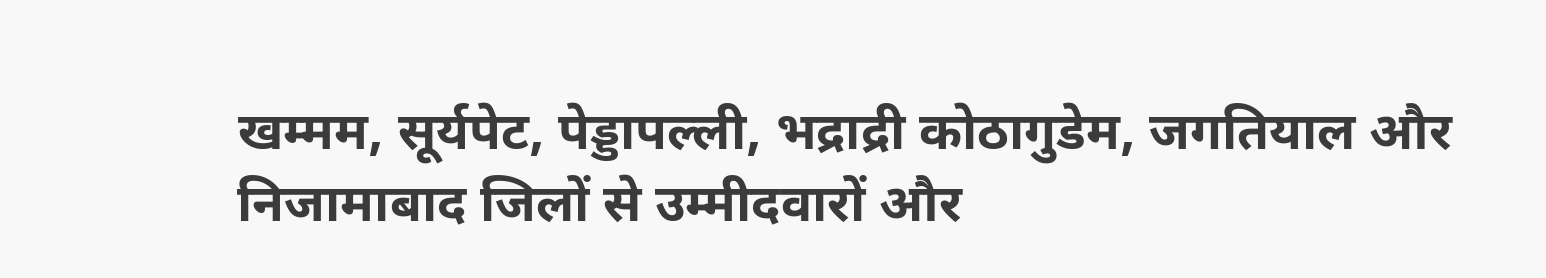खम्मम, सूर्यपेट, पेड्डापल्ली, भद्राद्री कोठागुडेम, जगतियाल और निजामाबाद जिलों से उम्मीदवारों और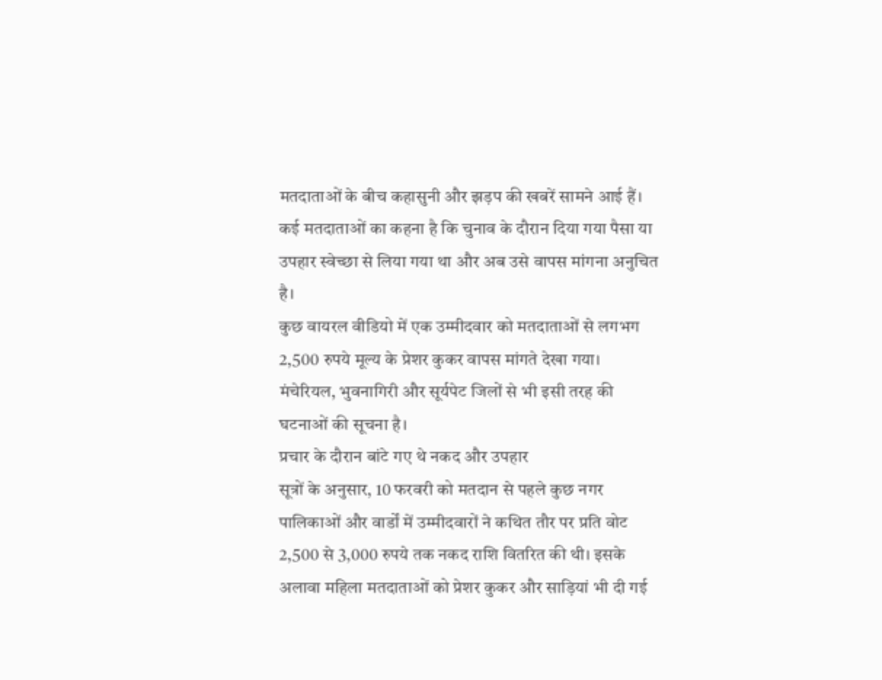मतदाताओं के बीच कहासुनी और झड़प की खबरें सामने आई हैं। कई मतदाताओं का कहना है कि चुनाव के दौरान दिया गया पैसा या उपहार स्वेच्छा से लिया गया था और अब उसे वापस मांगना अनुचित है।
कुछ वायरल वीडियो में एक उम्मीदवार को मतदाताओं से लगभग 2,500 रुपये मूल्य के प्रेशर कुकर वापस मांगते देखा गया। मंचेरियल, भुवनागिरी और सूर्यपेट जिलों से भी इसी तरह की घटनाओं की सूचना है।
प्रचार के दौरान बांटे गए थे नकद और उपहार
सूत्रों के अनुसार, 10 फरवरी को मतदान से पहले कुछ नगर पालिकाओं और वार्डों में उम्मीदवारों ने कथित तौर पर प्रति वोट 2,500 से 3,000 रुपये तक नकद राशि वितरित की थी। इसके अलावा महिला मतदाताओं को प्रेशर कुकर और साड़ियां भी दी गई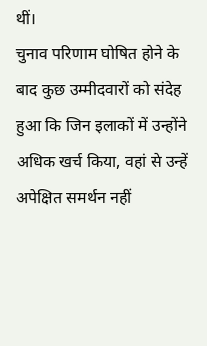थीं।
चुनाव परिणाम घोषित होने के बाद कुछ उम्मीदवारों को संदेह हुआ कि जिन इलाकों में उन्होंने अधिक खर्च किया, वहां से उन्हें अपेक्षित समर्थन नहीं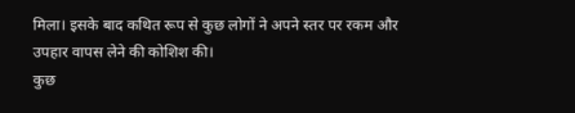मिला। इसके बाद कथित रूप से कुछ लोगों ने अपने स्तर पर रकम और उपहार वापस लेने की कोशिश की।
कुछ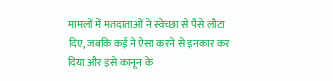मामलों में मतदाताओं ने स्वेच्छा से पैसे लौटा दिए, जबकि कई ने ऐसा करने से इनकार कर दिया और इसे कानून के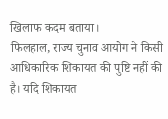खिलाफ कदम बताया।
फिलहाल, राज्य चुनाव आयोग ने किसी आधिकारिक शिकायत की पुष्टि नहीं की है। यदि शिकायत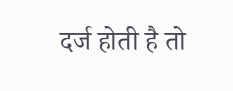दर्ज होती है तो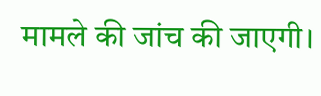मामले की जांच की जाएगी।